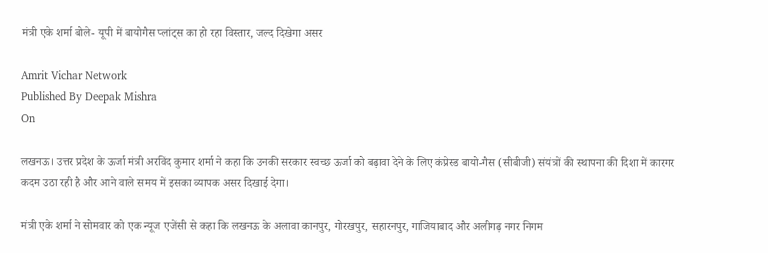मंत्री एके शर्मा बोले- यूपी में बायोगैस प्लांट्स का हो रहा विस्तार, जल्द दिखेगा असर

Amrit Vichar Network
Published By Deepak Mishra
On

लखनऊ। उत्तर प्रदेश के ऊर्जा मंत्री अरविंद कुमार शर्मा ने कहा कि उनकी सरकार स्वच्छ ऊर्जा को बढ़ावा देने के लिए कंप्रेस्ड बायो-गैस (सीबीजी) संयंत्रों की स्थापना की दिशा में कारगर कदम उठा रही है और आने वाले समय में इसका व्यापक असर दिखाई देगा।

मंत्री एके शर्मा ने सोमवार को एक न्यूज एजेंसी से कहा कि लखनऊ के अलावा कानपुर, गोरखपुर, सहारनपुर, गाजियाबाद और अलीगढ़ नगर निगम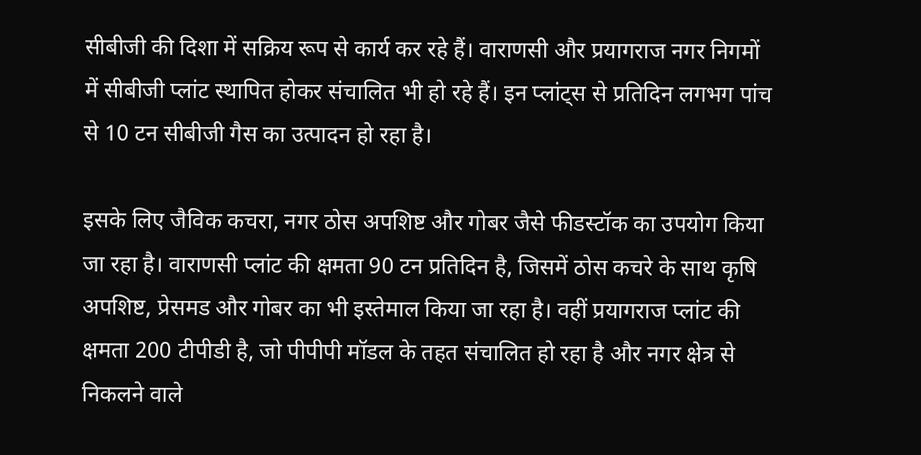सीबीजी की दिशा में सक्रिय रूप से कार्य कर रहे हैं। वाराणसी और प्रयागराज नगर निगमों में सीबीजी प्लांट स्थापित होकर संचालित भी हो रहे हैं। इन प्लांट्स से प्रतिदिन लगभग पांच से 10 टन सीबीजी गैस का उत्पादन हो रहा है।

इसके लिए जैविक कचरा, नगर ठोस अपशिष्ट और गोबर जैसे फीडस्टॉक का उपयोग किया जा रहा है। वाराणसी प्लांट की क्षमता 90 टन प्रतिदिन है, जिसमें ठोस कचरे के साथ कृषि अपशिष्ट, प्रेसमड और गोबर का भी इस्तेमाल किया जा रहा है। वहीं प्रयागराज प्लांट की क्षमता 200 टीपीडी है, जो पीपीपी मॉडल के तहत संचालित हो रहा है और नगर क्षेत्र से निकलने वाले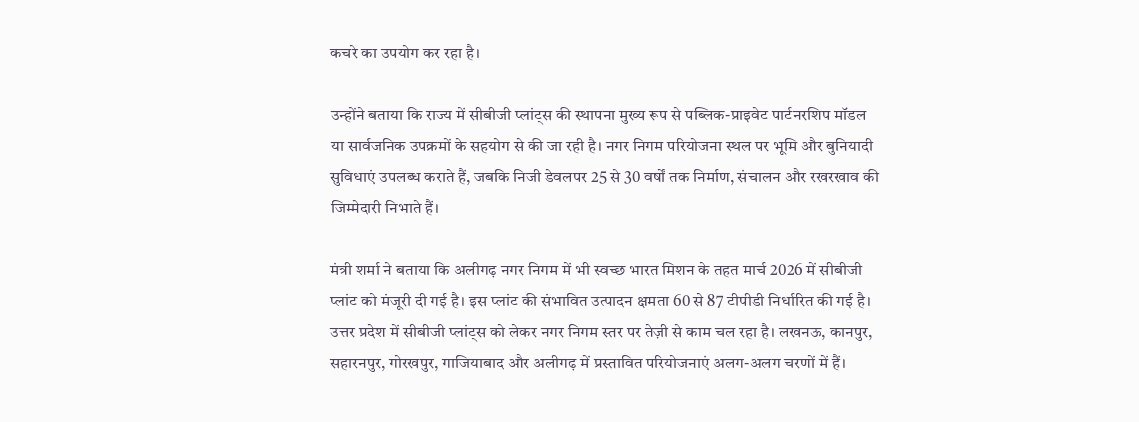कचरे का उपयोग कर रहा है।

उन्होंने बताया कि राज्य में सीबीजी प्लांट्स की स्थापना मुख्य रूप से पब्लिक-प्राइवेट पार्टनरशिप मॉडल या सार्वजनिक उपक्रमों के सहयोग से की जा रही है। नगर निगम परियोजना स्थल पर भूमि और बुनियादी सुविधाएं उपलब्ध कराते हैं, जबकि निजी डेवलपर 25 से 30 वर्षों तक निर्माण, संचालन और रखरखाव की जिम्मेदारी निभाते हैं।

मंत्री शर्मा ने बताया कि अलीगढ़ नगर निगम में भी स्वच्छ भारत मिशन के तहत मार्च 2026 में सीबीजी प्लांट को मंजूरी दी गई है। इस प्लांट की संभावित उत्पादन क्षमता 60 से 87 टीपीडी निर्धारित की गई है। उत्तर प्रदेश में सीबीजी प्लांट्स को लेकर नगर निगम स्तर पर तेज़ी से काम चल रहा है। लखनऊ, कानपुर, सहारनपुर, गोरखपुर, गाजियाबाद और अलीगढ़ में प्रस्तावित परियोजनाएं अलग-अलग चरणों में हैं।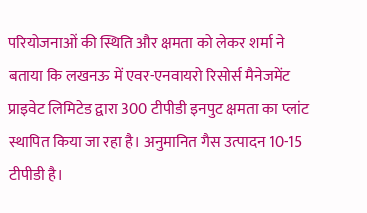परियोजनाओं की स्थिति और क्षमता को लेकर शर्मा ने बताया कि लखनऊ में एवर-एनवायरो रिसोर्स मैनेजमेंट प्राइवेट लिमिटेड द्वारा 300 टीपीडी इनपुट क्षमता का प्लांट स्थापित किया जा रहा है। अनुमानित गैस उत्पादन 10-15 टीपीडी है।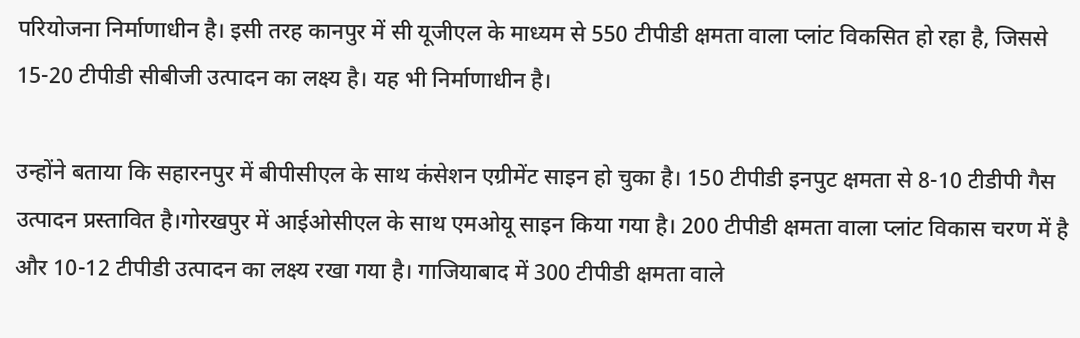परियोजना निर्माणाधीन है। इसी तरह कानपुर में सी यूजीएल के माध्यम से 550 टीपीडी क्षमता वाला प्लांट विकसित हो रहा है, जिससे 15-20 टीपीडी सीबीजी उत्पादन का लक्ष्य है। यह भी निर्माणाधीन है।

उन्होंने बताया कि सहारनपुर में बीपीसीएल के साथ कंसेशन एग्रीमेंट साइन हो चुका है। 150 टीपीडी इनपुट क्षमता से 8-10 टीडीपी गैस उत्पादन प्रस्तावित है।गोरखपुर में आईओसीएल के साथ एमओयू साइन किया गया है। 200 टीपीडी क्षमता वाला प्लांट विकास चरण में है और 10-12 टीपीडी उत्पादन का लक्ष्य रखा गया है। गाजियाबाद में 300 टीपीडी क्षमता वाले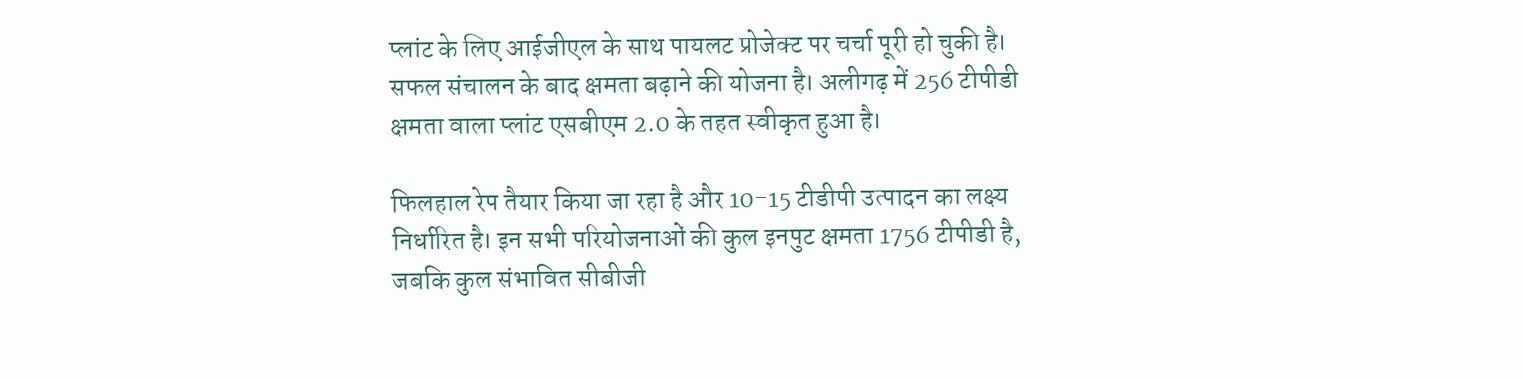प्लांट के लिए आईजीएल के साथ पायलट प्रोजेक्ट पर चर्चा पूरी हो चुकी है। सफल संचालन के बाद क्षमता बढ़ाने की योजना है। अलीगढ़ में 256 टीपीडी क्षमता वाला प्लांट एसबीएम 2.0 के तहत स्वीकृत हुआ है।

फिलहाल रेप तैयार किया जा रहा है और 10-15 टीडीपी उत्पादन का लक्ष्य निर्धारित है। इन सभी परियोजनाओं की कुल इनपुट क्षमता 1756 टीपीडी है, जबकि कुल संभावित सीबीजी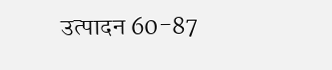उत्पादन 60-87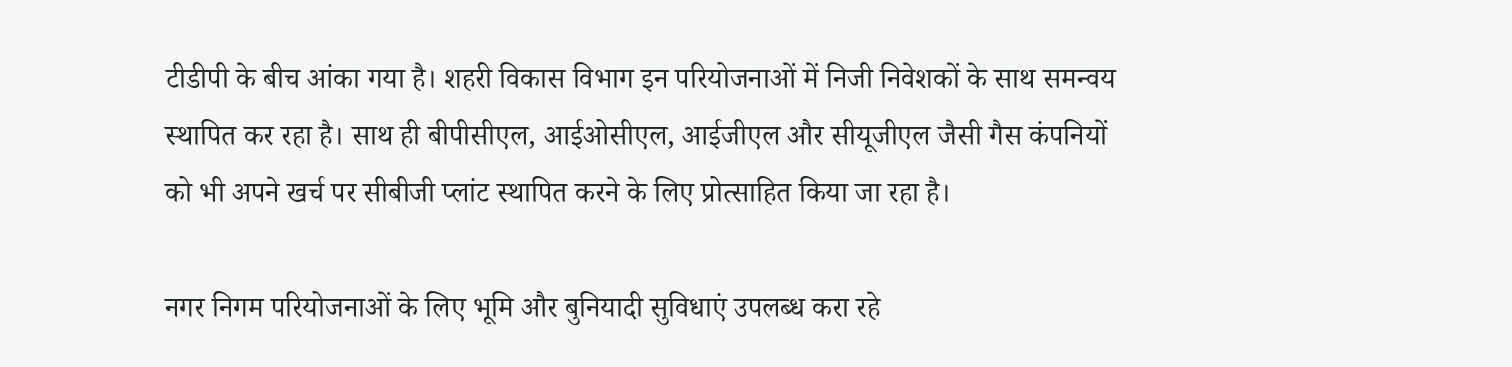टीडीपी के बीच आंका गया है। शहरी विकास विभाग इन परियोजनाओं में निजी निवेशकों के साथ समन्वय स्थापित कर रहा है। साथ ही बीपीसीएल, आईओसीएल, आईजीएल और सीयूजीएल जैसी गैस कंपनियों को भी अपने खर्च पर सीबीजी प्लांट स्थापित करने के लिए प्रोत्साहित किया जा रहा है।

नगर निगम परियोजनाओं के लिए भूमि और बुनियादी सुविधाएं उपलब्ध करा रहे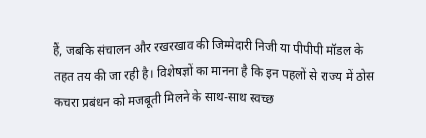हैं, जबकि संचालन और रखरखाव की जिम्मेदारी निजी या पीपीपी मॉडल के तहत तय की जा रही है। विशेषज्ञों का मानना है कि इन पहलों से राज्य में ठोस कचरा प्रबंधन को मजबूती मिलने के साथ-साथ स्वच्छ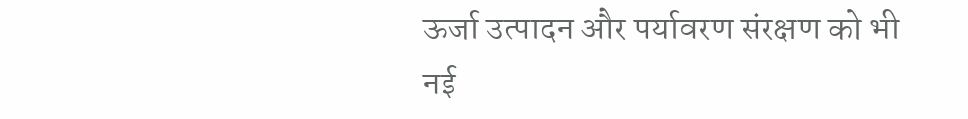ऊर्जा उत्पादन और पर्यावरण संरक्षण को भी नई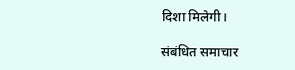दिशा मिलेगी।

संबंधित समाचार